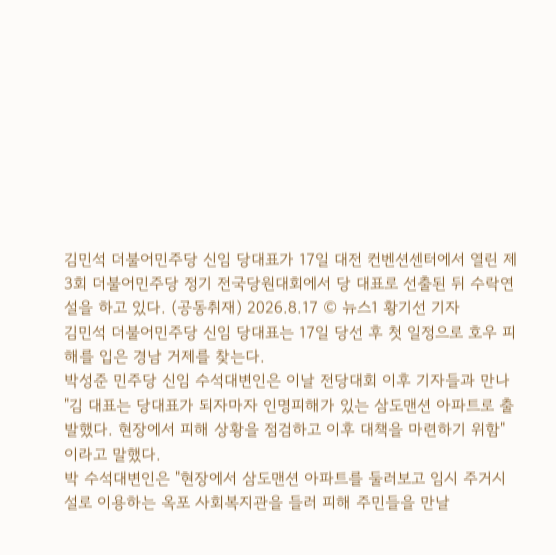김민석 더불어민주당 신임 당대표가 17일 대전 컨벤션센터에서 열린 제3회 더불어민주당 정기 전국당원대회에서 당 대표로 선출된 뒤 수락연설을 하고 있다. (공동취재) 2026.8.17 © 뉴스1 황기선 기자
김민석 더불어민주당 신임 당대표는 17일 당선 후 첫 일정으로 호우 피해를 입은 경남 거제를 찾는다.
박성준 민주당 신임 수석대변인은 이날 전당대회 이후 기자들과 만나 "김 대표는 당대표가 되자마자 인명피해가 있는 삼도맨션 아파트로 출발했다. 현장에서 피해 상황을 점검하고 이후 대책을 마련하기 위함"이라고 말했다.
박 수석대변인은 "현장에서 삼도맨션 아파트를 둘러보고 임시 주거시설로 이용하는 옥포 사회복지관을 들러 피해 주민들을 만날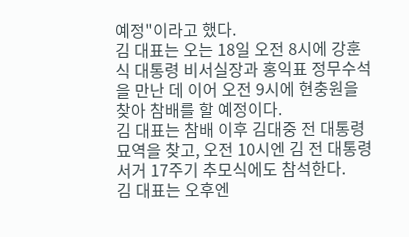예정"이라고 했다.
김 대표는 오는 18일 오전 8시에 강훈식 대통령 비서실장과 홍익표 정무수석을 만난 데 이어 오전 9시에 현충원을 찾아 참배를 할 예정이다.
김 대표는 참배 이후 김대중 전 대통령 묘역을 찾고, 오전 10시엔 김 전 대통령 서거 17주기 추모식에도 참석한다.
김 대표는 오후엔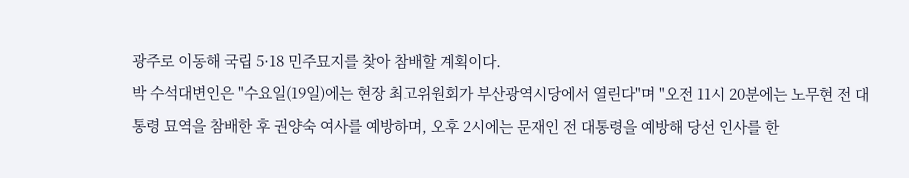광주로 이동해 국립 5·18 민주묘지를 찾아 참배할 계획이다.
박 수석대변인은 "수요일(19일)에는 현장 최고위원회가 부산광역시당에서 열린다"며 "오전 11시 20분에는 노무현 전 대통령 묘역을 참배한 후 권양숙 여사를 예방하며, 오후 2시에는 문재인 전 대통령을 예방해 당선 인사를 한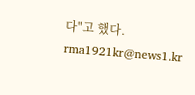다"고 했다.
rma1921kr@news1.kr